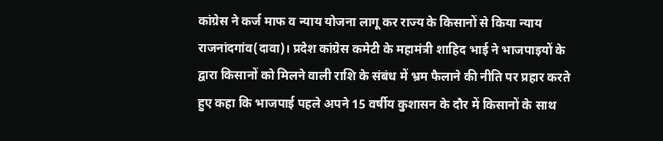कांग्रेस ने कर्ज माफ व न्याय योजना लागू कर राज्य के किसानों से किया न्याय
राजनांदगांव(दावा)। प्रदेश कांग्रेस कमेटी के महामंत्री शाहिद भाई ने भाजपाइयों के द्वारा किसानों को मिलने वाली राशि के संबंध में भ्रम फैलाने की नीति पर प्रहार करते हुए कहा कि भाजपाई पहले अपने 15 वर्षीय कुशासन के दौर में किसानों के साथ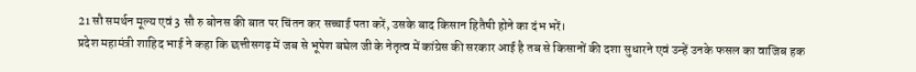21 सौ समर्थन मूल्य एवं 3 सौ रु बोनस की बात पर चिंतन कर सच्चाई पता करें, उसके बाद किसान हितैषी होने का दंभ भरें।
प्रदेश महामंत्री शाहिद भाई ने कहा कि छत्तीसगढ़ में जब से भूपेश बघेल जी के नेतृत्व में कांग्रेस की सरकार आई है तब से किसानों की दशा सुधारने एवं उन्हें उनके फसल का वाजिब हक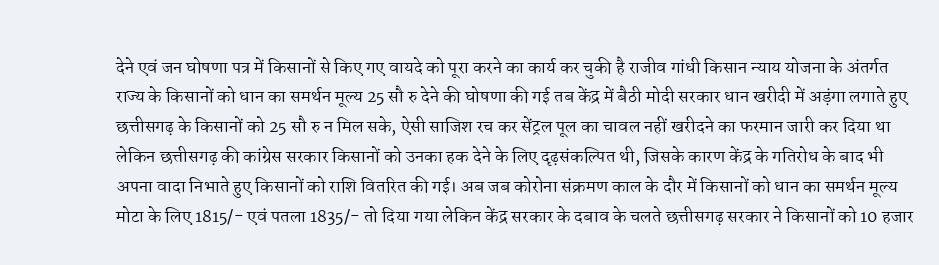देने एवं जन घोषणा पत्र में किसानों से किए गए वायदे को पूरा करने का कार्य कर चुकी है राजीव गांधी किसान न्याय योजना के अंतर्गत राज्य के किसानों को धान का समर्थन मूल्य 25 सौ रु देने की घोषणा की गई तब केंद्र में बैठी मोदी सरकार धान खरीदी में अड़ंगा लगाते हुए छत्तीसगढ़ के किसानों को 25 सौ रु न मिल सके, ऐसी साजिश रच कर सेंट्रल पूल का चावल नहीं खरीदने का फरमान जारी कर दिया था लेकिन छत्तीसगढ़ की कांग्रेस सरकार किसानों को उनका हक देने के लिए दृढ़संकल्पित थी, जिसके कारण केंद्र के गतिरोध के बाद भी अपना वादा निभाते हुए किसानों को राशि वितरित की गई। अब जब कोरोना संक्रमण काल के दौर में किसानों को धान का समर्थन मूल्य मोटा के लिए 1815/- एवं पतला 1835/- तो दिया गया लेकिन केंद्र सरकार के दबाव के चलते छत्तीसगढ़ सरकार ने किसानों को 10 हजार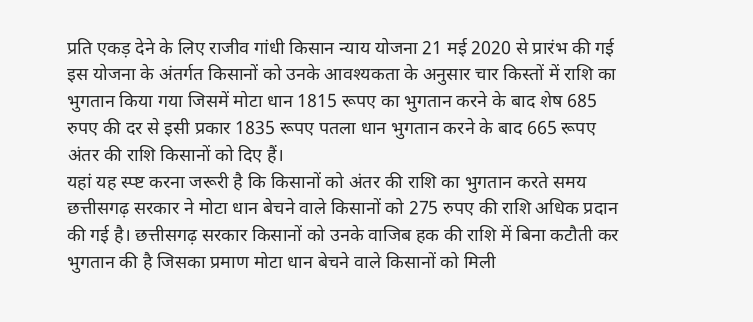प्रति एकड़ देने के लिए राजीव गांधी किसान न्याय योजना 21 मई 2020 से प्रारंभ की गई इस योजना के अंतर्गत किसानों को उनके आवश्यकता के अनुसार चार किस्तों में राशि का भुगतान किया गया जिसमें मोटा धान 1815 रूपए का भुगतान करने के बाद शेष 685 रुपए की दर से इसी प्रकार 1835 रूपए पतला धान भुगतान करने के बाद 665 रूपए अंतर की राशि किसानों को दिए हैं।
यहां यह स्प्ष्ट करना जरूरी है कि किसानों को अंतर की राशि का भुगतान करते समय छत्तीसगढ़ सरकार ने मोटा धान बेचने वाले किसानों को 275 रुपए की राशि अधिक प्रदान की गई है। छत्तीसगढ़ सरकार किसानों को उनके वाजिब हक की राशि में बिना कटौती कर भुगतान की है जिसका प्रमाण मोटा धान बेचने वाले किसानों को मिली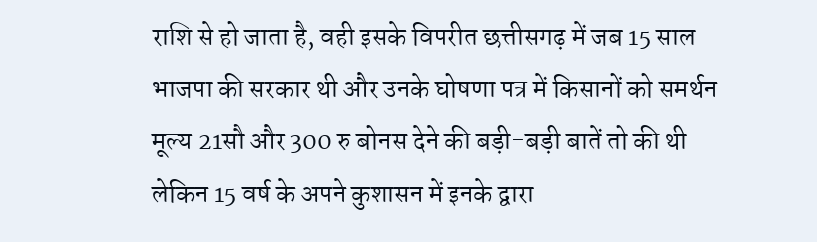राशि से हो जाता है, वही इसके विपरीत छत्तीसगढ़ में जब 15 साल भाजपा की सरकार थी और उनके घोषणा पत्र में किसानों को समर्थन मूल्य 21सौ और 300 रु बोनस देने की बड़ी-बड़ी बातें तो की थी लेकिन 15 वर्ष के अपने कुशासन में इनके द्वारा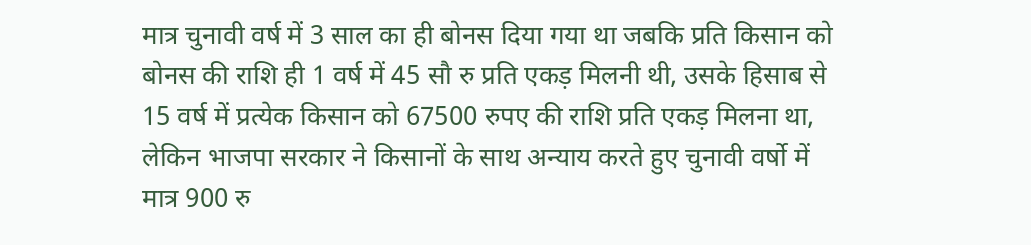मात्र चुनावी वर्ष में 3 साल का ही बोनस दिया गया था जबकि प्रति किसान को बोनस की राशि ही 1 वर्ष में 45 सौ रु प्रति एकड़ मिलनी थी, उसके हिसाब से 15 वर्ष में प्रत्येक किसान को 67500 रुपए की राशि प्रति एकड़ मिलना था, लेकिन भाजपा सरकार ने किसानों के साथ अन्याय करते हुए चुनावी वर्षो में मात्र 900 रु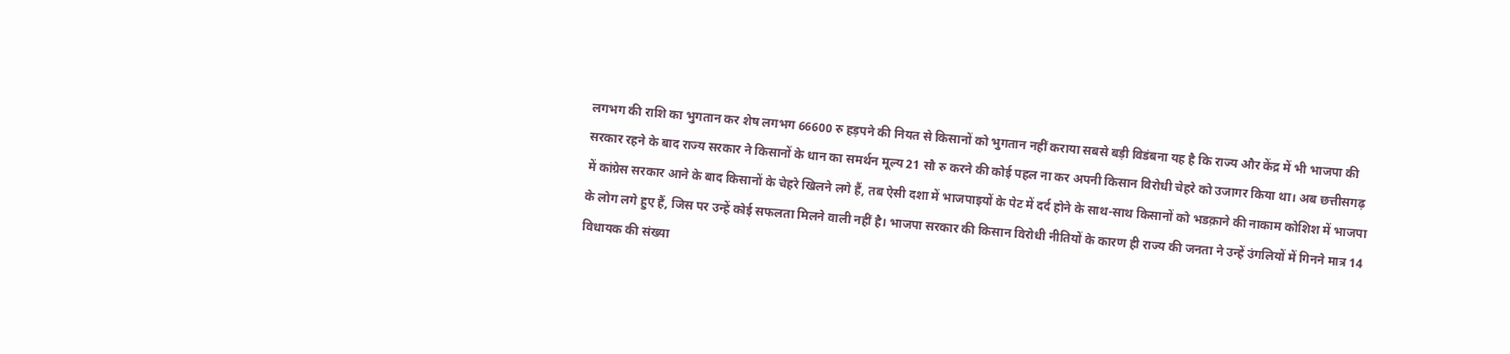लगभग की राशि का भुगतान कर शेष लगभग 66600 रु हड़पने की नियत से किसानों को भुगतान नहीं कराया सबसे बड़ी विडंबना यह है कि राज्य और केंद्र में भी भाजपा की सरकार रहने के बाद राज्य सरकार ने किसानों के धान का समर्थन मूल्य 21 सौ रु करने की कोई पहल ना कर अपनी किसान विरोधी चेहरे को उजागर किया था। अब छत्तीसगढ़ में कांग्रेस सरकार आने के बाद किसानों के चेहरे खिलने लगे हैं, तब ऐसी दशा में भाजपाइयों के पेट में दर्द होने के साथ-साथ किसानों को भडक़ाने की नाकाम कोशिश में भाजपा के लोग लगे हुए हैं, जिस पर उन्हें कोई सफलता मिलने वाली नहीं है। भाजपा सरकार की किसान विरोधी नीतियों के कारण ही राज्य की जनता ने उन्हें उंगलियों में गिनने मात्र 14 विधायक की संख्या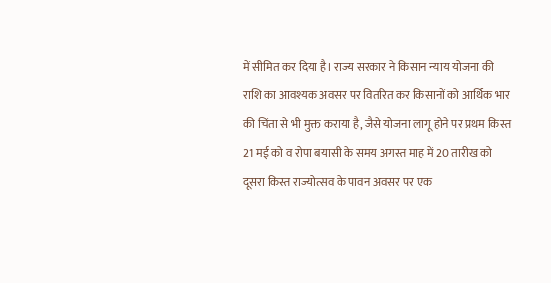में सीमित कर दिया है। राज्य सरकार ने किसान न्याय योजना की राशि का आवश्यक अवसर पर वितरित कर किसानों को आर्थिक भार की चिंता से भी मुक्त कराया है, जैसे योजना लागू होने पर प्रथम किस्त 21 मई को व रोपा बयासी के समय अगस्त माह में 20 तारीख को दूसरा किस्त राज्योत्सव के पावन अवसर पर एक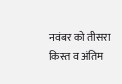नवंबर को तीसरा किस्त व अंतिम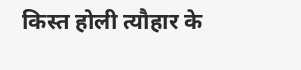किस्त होली त्यौहार के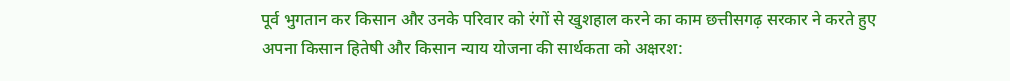पूर्व भुगतान कर किसान और उनके परिवार को रंगों से खुशहाल करने का काम छत्तीसगढ़ सरकार ने करते हुए अपना किसान हितेषी और किसान न्याय योजना की सार्थकता को अक्षरश: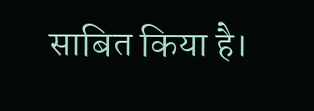साबित किया है।